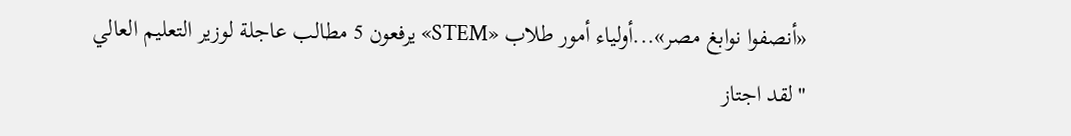«أنصفوا نوابغ مصر»...أولياء أمور طلاب «STEM» يرفعون 5 مطالب عاجلة لوزير التعليم العالي
"لقد اجتاز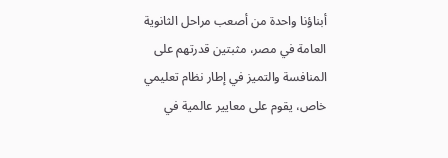أبناؤنا واحدة من أصعب مراحل الثانوية العامة في مصر، مثبتين قدرتهم على المنافسة والتميز في إطار نظام تعليمي خاص، يقوم على معايير عالمية في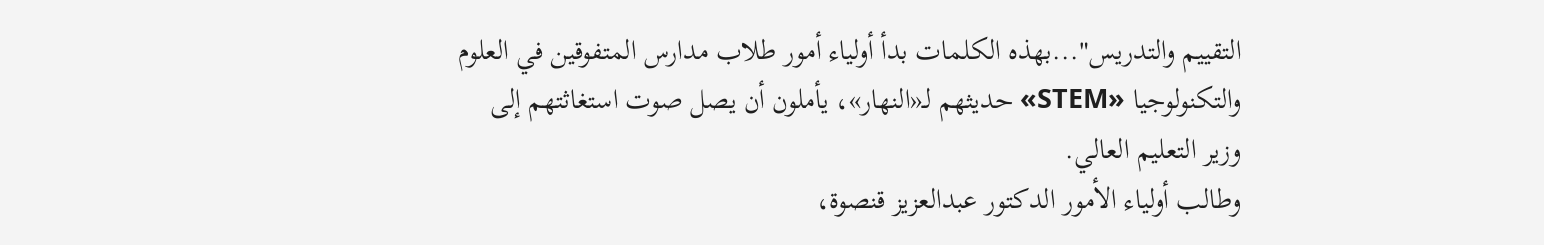التقييم والتدريس"...بهذه الكلمات بدأ أولياء أمور طلاب مدارس المتفوقين في العلوم والتكنولوجيا «STEM» حديثهم لـ«النهار»، يأملون أن يصل صوت استغاثتهم إلى وزير التعليم العالي.
وطالب أولياء الأمور الدكتور عبدالعزيز قنصوة،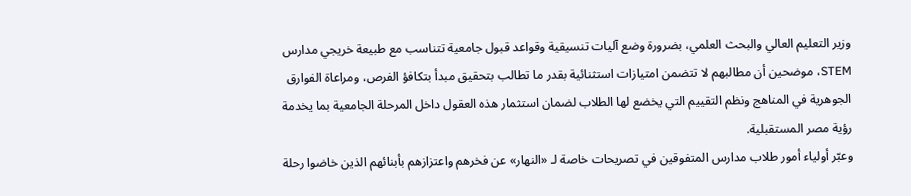وزير التعليم العالي والبحث العلمي، بضرورة وضع آليات تنسيقية وقواعد قبول جامعية تتناسب مع طبيعة خريجي مدارس STEM، موضحين أن مطالبهم لا تتضمن امتيازات استثنائية بقدر ما تطالب بتحقيق مبدأ بتكافؤ الفرص، ومراعاة الفوارق الجوهرية في المناهج ونظم التقييم التي يخضع لها الطلاب لضمان استثمار هذه العقول داخل المرحلة الجامعية بما يخدمة رؤية مصر المستقبلية.
وعبّر أولياء أمور طلاب مدارس المتفوقين في تصريحات خاصة لـ «النهار» عن فخرهم واعتزازهم بأبنائهم الذين خاضوا رحلة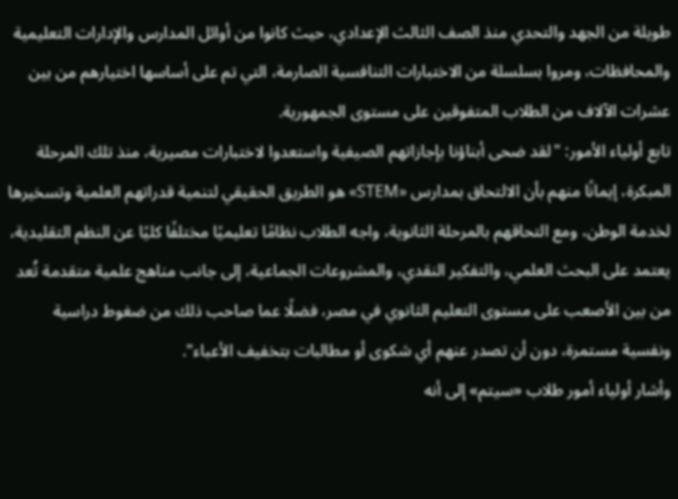طويلة من الجهد والتحدي منذ الصف الثالث الإعدادي، حيث كانوا من أوائل المدارس والإدارات التعليمية والمحافظات، ومروا بسلسلة من الاختبارات التنافسية الصارمة، التي تم على أساسها اختيارهم من بين عشرات الآلاف من الطلاب المتفوقين على مستوى الجمهورية.
تابع أولياء الأمور: "لقد ضحى أبناؤنا بإجازاتهم الصيفية واستعدوا لاختبارات مصيرية، منذ تلك المرحلة المبكرة، إيمانًا منهم بأن الالتحاق بمدارس «STEM» هو الطريق الحقيقي لتنمية قدراتهم العلمية وتسخيرها لخدمة الوطن، ومع التحاقهم بالمرحلة الثانوية، واجه الطلاب نظامًا تعليميًا مختلفًا كليًا عن النظم التقليدية، يعتمد على البحث العلمي، والتفكير النقدي، والمشروعات الجماعية، إلى جانب مناهج علمية متقدمة تُعد من بين الأصعب على مستوى التعليم الثانوي في مصر، فضلًا عما صاحب ذلك من ضغوط دراسية ونفسية مستمرة، دون أن تصدر عنهم أي شكوى أو مطالبات بتخفيف الأعباء".
وأشار أولياء أمور طلاب «سيتم» إلى أنه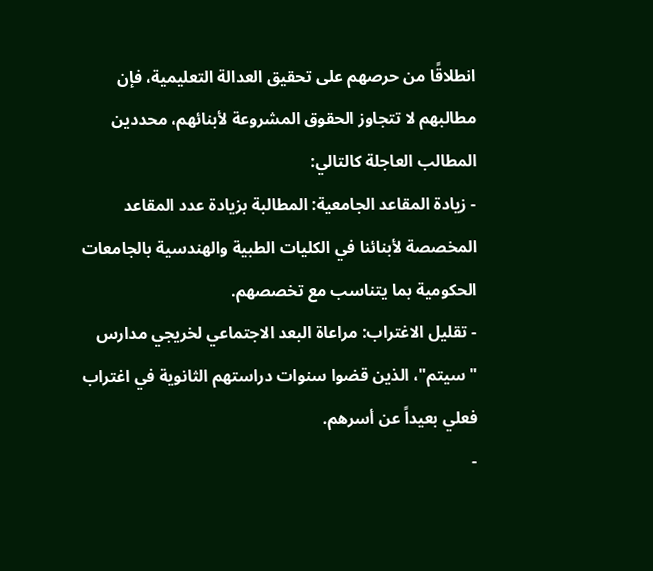انطلاقًا من حرصهم على تحقيق العدالة التعليمية، فإن مطالبهم لا تتجاوز الحقوق المشروعة لأبنائهم، محددين المطالب العاجلة كالتالي:
- زيادة المقاعد الجامعية: المطالبة بزيادة عدد المقاعد المخصصة لأبنائنا في الكليات الطبية والهندسية بالجامعات الحكومية بما يتناسب مع تخصصهم.
- تقليل الاغتراب: مراعاة البعد الاجتماعي لخريجي مدارس "سيتم"، الذين قضوا سنوات دراستهم الثانوية في اغتراب فعلي بعيداً عن أسرهم.
-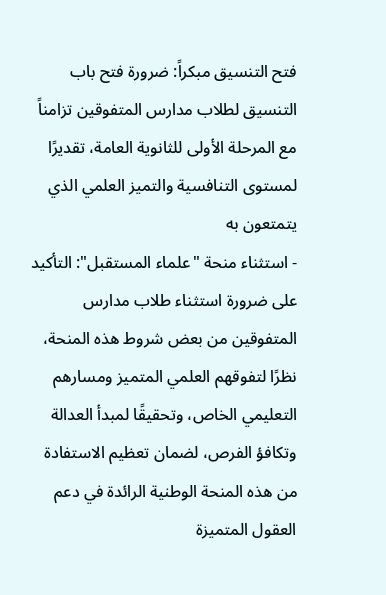فتح التنسيق مبكراً: ضرورة فتح باب التنسيق لطلاب مدارس المتفوقين تزامناً مع المرحلة الأولى للثانوية العامة، تقديرًا لمستوى التنافسية والتميز العلمي الذي يتمتعون به
- استثناء منحة "علماء المستقبل": التأكيد على ضرورة استثناء طلاب مدارس المتفوقين من بعض شروط هذه المنحة، نظرًا لتفوقهم العلمي المتميز ومسارهم التعليمي الخاص، وتحقيقًا لمبدأ العدالة وتكافؤ الفرص، لضمان تعظيم الاستفادة من هذه المنحة الوطنية الرائدة في دعم العقول المتميزة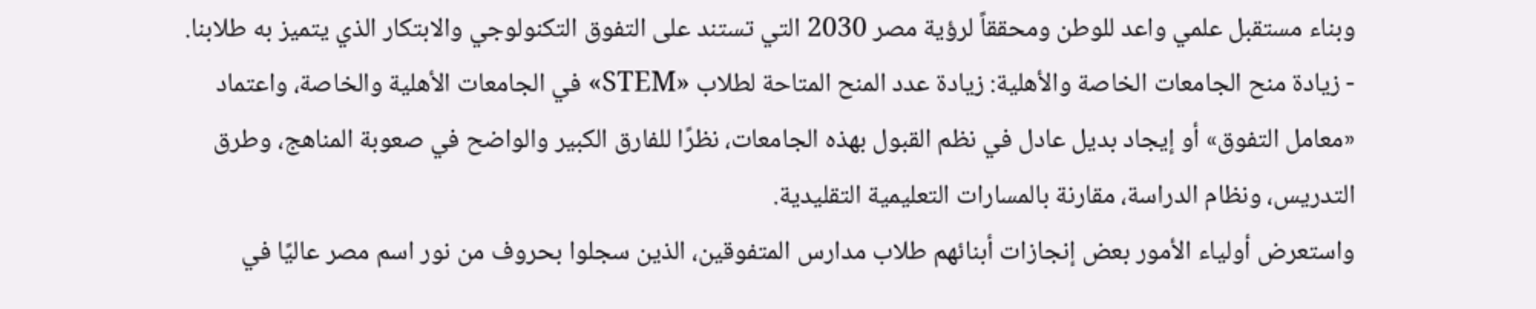وبناء مستقبل علمي واعد للوطن ومحققاً لرؤية مصر 2030 التي تستند على التفوق التكنولوجي والابتكار الذي يتميز به طلابنا.
- زيادة منح الجامعات الخاصة والأهلية: زيادة عدد المنح المتاحة لطلاب «STEM» في الجامعات الأهلية والخاصة، واعتماد «معامل التفوق» أو إيجاد بديل عادل في نظم القبول بهذه الجامعات، نظرًا للفارق الكبير والواضح في صعوبة المناهج، وطرق التدريس، ونظام الدراسة، مقارنة بالمسارات التعليمية التقليدية.
واستعرض أولياء الأمور بعض إنجازات أبنائهم طلاب مدارس المتفوقين، الذين سجلوا بحروف من نور اسم مصر عاليًا في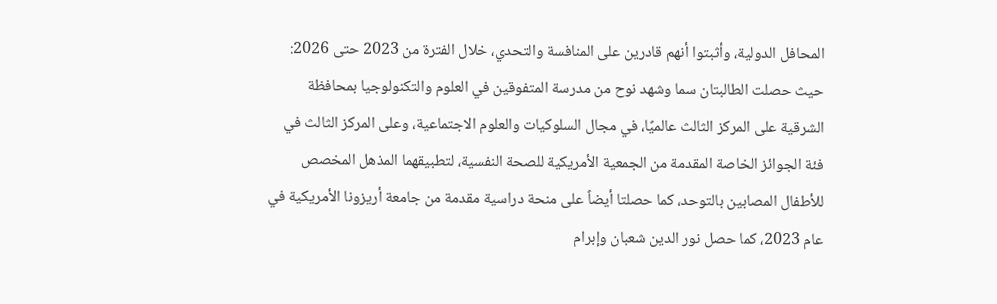المحافل الدولية، وأثبتوا أنهم قادرين على المنافسة والتحدي، خلال الفترة من 2023 حتى 2026:
حيث حصلت الطالبتان سما وشهد نوح من مدرسة المتفوقين في العلوم والتكنولوجيا بمحافظة الشرقية على المركز الثالث عالميًا، في مجال السلوكيات والعلوم الاجتماعية، وعلى المركز الثالث في فئة الجوائز الخاصة المقدمة من الجمعية الأمريكية للصحة النفسية، لتطبيقهما المذهل المخصص للأطفال المصابين بالتوحد، كما حصلتا أيضاً على منحة دراسية مقدمة من جامعة أريزونا الأمريكية في عام 2023، كما حصل نور الدين شعبان وإبرام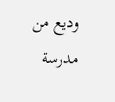وديع من مدرسة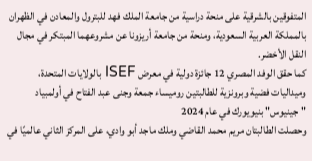المتفوقين بالشرقية على منحة دراسية من جامعة الملك فهد للبترول والمعادن في الظهران بالمملكة العربية السعودية، ومنحة من جامعة أريزونا عن مشروعهما المبتكر في مجال النقل الأخضر.
كما حقق الوفد المصري 12 جائزة دولية في معرض ISEF بالولايات المتحدة، وميداليات فضية وبرونزية للطالبتين روميساء جمعة وجنى عبد الفتاح في أولمبياد "جينيوس" بنيويورك في عام 2024
وحصلت الطالبتان مريم محمد القاضي وملك ماجد أبو وادي، على المركز الثاني عالميًا في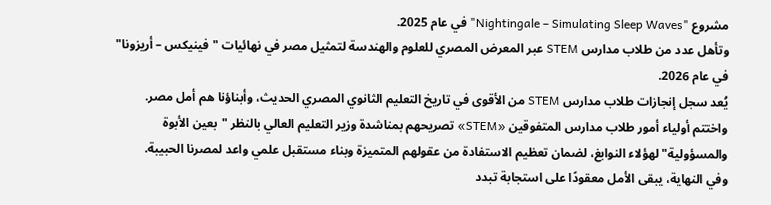مشروع "Nightingale – Simulating Sleep Waves" في عام 2025.
وتأهل عدد من طلاب مدارس STEM عبر المعرض المصري للعلوم والهندسة لتمثيل مصر في نهائيات "فينيكس – أريزونا" في عام 2026.
يُعد سجل إنجازات طلاب مدارس STEM من الأقوى في تاريخ التعليم الثانوي المصري الحديث، وأبناؤنا هم أمل مصر.
واختتم أولياء أمور طلاب مدارس المتفوقين «STEM» تصريحهم بمناشدة وزير التعليم العالي بالنظر "بعين الأبوة والمسؤولية" لهؤلاء النوابغ، لضمان تعظيم الاستفادة من عقولهم المتميزة وبناء مستقبل علمي واعد لمصرنا الحبيبة.
وفي النهاية، يبقى الأمل معقودًا على استجابة تبدد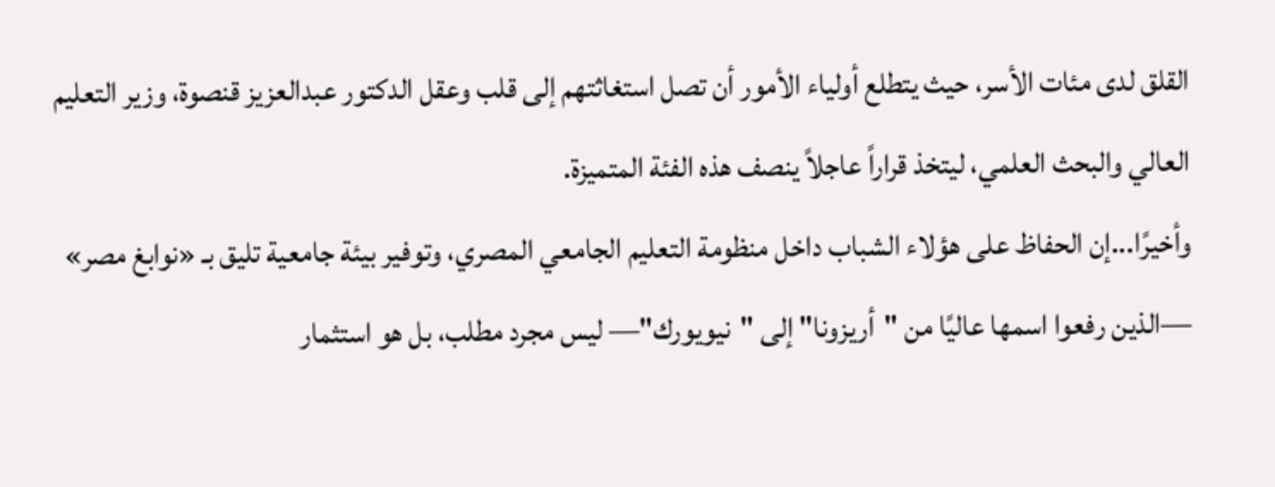القلق لدى مئات الأسر، حيث يتطلع أولياء الأمور أن تصل استغاثتهم إلى قلب وعقل الدكتور عبدالعزيز قنصوة، وزير التعليم العالي والبحث العلمي، ليتخذ قراراً عاجلاً ينصف هذه الفئة المتميزة.
وأخيرًا...إن الحفاظ على هؤلاء الشباب داخل منظومة التعليم الجامعي المصري، وتوفير بيئة جامعية تليق بـ «نوابغ مصر» —الذين رفعوا اسمها عاليًا من "أريزونا" إلى "نيويورك"— ليس مجرد مطلب، بل هو استثمار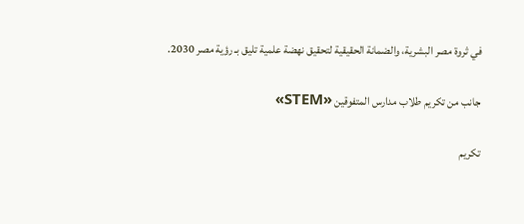في ثروة مصر البشرية، والضمانة الحقيقية لتحقيق نهضة علمية تليق بـ رؤية مصر 2030.

جانب من تكريم طلاب مدارس المتفوقين «STEM»

تكريم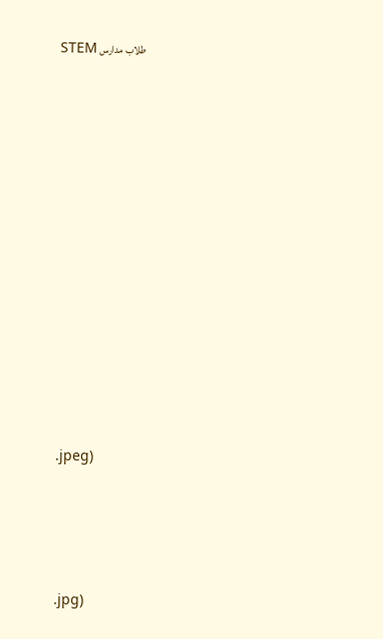طلاب مدارس STEM
















.jpeg)





.jpg)